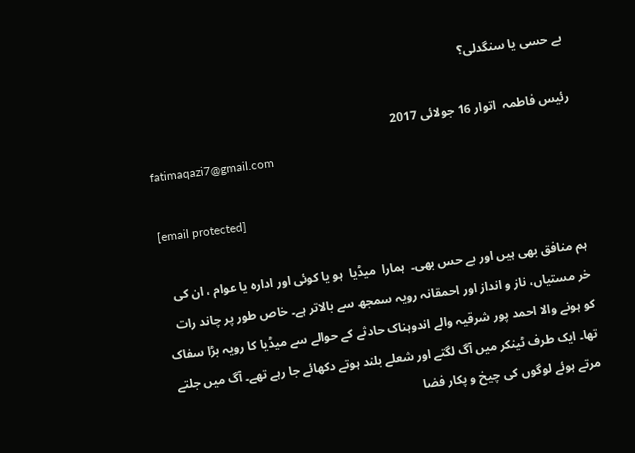بے حسی یا سنگدلی؟

رئیس فاطمہ  اتوار 16 جولائی 2017
fatimaqazi7@gmail.com

[email protected]

ہم منافق بھی ہیں اور بے حس بھی۔  ہمارا  میڈیا  ہو یا کوئی اور ادارہ یا عوام ، ان کی خر مستیاں، ناز و انداز اور احمقانہ رویہ سمجھ سے بالاتر ہے۔ خاص طور پر چاند رات کو ہونے والا احمد پور شرقیہ والے اندوہناک حادثے کے حوالے سے میڈیا کا رویہ بڑا سفاک تھا۔ ایک طرف ٹینکر میں آگ لگتے اور شعلے بلند ہوتے دکھائے جا رہے تھے۔ آگ میں جلتے مرتے ہوئے لوگوں کی چیخ و پکار فضا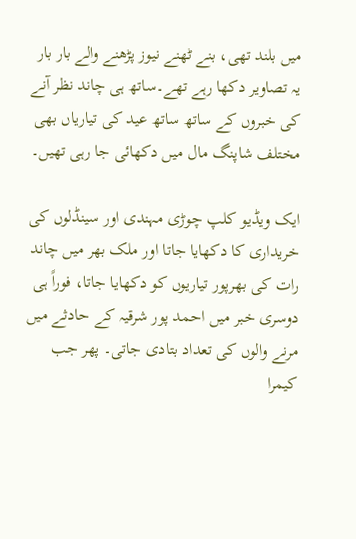میں بلند تھی، بنے ٹھنے نیوز پڑھنے والے بار بار یہ تصاویر دکھا رہے تھے۔ساتھ ہی چاند نظر آنے کی خبروں کے ساتھ ساتھ عید کی تیاریاں بھی مختلف شاپنگ مال میں دکھائی جا رہی تھیں۔

ایک ویڈیو کلپ چوڑی مہندی اور سینڈلوں کی خریداری کا دکھایا جاتا اور ملک بھر میں چاند رات کی بھرپور تیاریوں کو دکھایا جاتا، فوراً ہی دوسری خبر میں احمد پور شرقیہ کے حادثے میں مرنے والوں کی تعداد بتادی جاتی۔ پھر جب کیمرا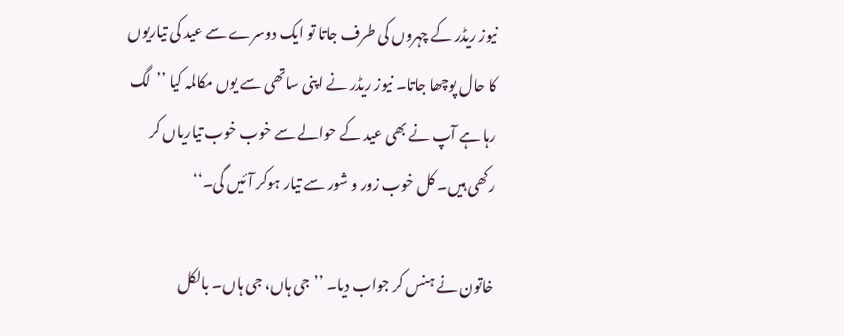نیوز ریڈر کے چہروں کی طرف جاتا تو ایک دوسرے سے عید کی تیاریوں کا حال پوچھا جاتا۔ نیوز ریڈر نے اپنی ساتھی سے یوں مکالمہ کیا ’’لگ رہا ہے آپ نے بھی عید کے حوالے سے خوب خوب تیاریاں کر رکھی ہیں۔ کل خوب زور و شور سے تیار ہوکر آئیں گی۔‘‘

خاتون نے ہنس کر جواب دیا۔ ’’جی ہاں، جی ہاں۔ بالکل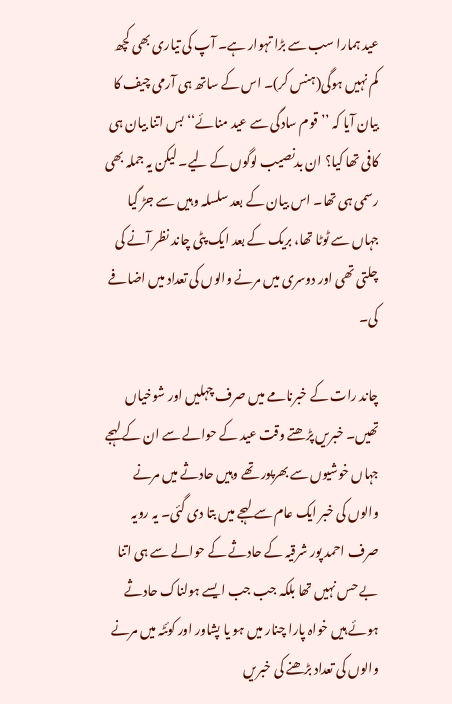عید ہمارا سب سے بڑا تہوار ہے۔ آپ کی تیاری بھی کچھ کم نہیں ہوگی(ہنس کر)۔ اس کے ساتھ ہی آرمی چیف کا بیان آیا کہ ’’قوم سادگی سے عید منائے‘‘ بس اتنا بیان ہی کافی تھا کیا؟ ان بدنصیب لوگوں کے لیے۔ لیکن یہ جملہ بھی رسمی ہی تھا۔ اس بیان کے بعد سلسلہ وہیں سے جڑ گیا جہاں سے ٹوٹا تھا، بریک کے بعد ایک پٹی چاند نظر آنے کی چلتی تھی اور دوسری میں مرنے والوں کی تعداد میں اضافے کی۔

چاند رات کے خبرنامے میں صرف چہلیں اور شوخیاں تھیں۔ خبریں پڑھتے وقت عید کے حوالے سے ان کے لہجے جہاں خوشیوں سے بھرپور تھے وہیں حادثے میں مرنے والوں کی خبر ایک عام سے لہجے میں بتا دی گئی۔ یہ رویہ صرف احمد پور شرقیہ کے حادثے کے حوالے سے ہی اتنا بے حس نہیں تھا بلکہ جب جب ایسے ہولناک حادثے ہوئے ہیں خواہ پارا چنار میں ہو یا پشاور اور کوئٹہ میں مرنے والوں کی تعداد بڑھنے کی خبریں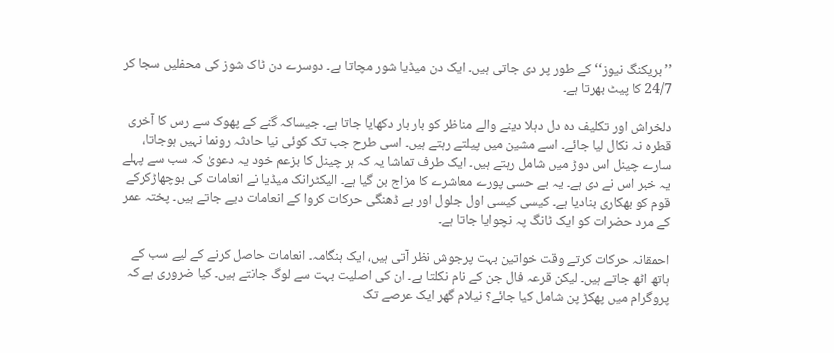’’بریکنگ نیوز‘‘ کے طور پر دی جاتی ہیں۔ ایک دن میڈیا شور مچاتا ہے۔ دوسرے دن ٹاک شوز کی محفلیں سجا کر 24/7 کا پیٹ بھرتا ہے۔

دلخراش اور تکلیف دہ دل دہلا دینے والے مناظر کو بار بار دکھایا جاتا ہے۔ جیساکہ گنے کے پھوک سے رس کا آخری قطرہ نہ نکال لیا جائے۔ اسے مشین میں پیلتے رہتے ہیں۔ اسی طرح جب تک کوئی نیا حادثہ رونما نہیں ہوجاتا، سارے چینل اس دوڑ میں شامل رہتے ہیں۔ ایک طرف تماشا یہ کہ ہر چینل کا بزعم خود یہ دعویٰ کہ سب سے پہلے یہ خبر اس نے دی ہے۔ یہ بے حسی پورے معاشرے کا مزاج بن گیا ہے۔ الیکٹرانک میڈیا نے انعامات کی بوچھاڑکرکے قوم کو بھکاری بنادیا ہے۔ کیسی کیسی اول جلول اور بے ڈھنگی حرکات کروا کے انعامات دیے جاتے ہیں۔ پختہ عمر کے مرد حضرات کو ایک ٹانگ پہ نچوایا جاتا ہے۔

احمقانہ حرکات کرتے وقت خواتین بہت پرجوش نظر آتی ہیں، ایک ہنگامہ۔ انعامات حاصل کرنے کے لیے سب کے ہاتھ اٹھ جاتے ہیں۔ لیکن قرعہ فال جن کے نام نکلتا ہے۔ ان کی اصلیت بہت سے لوگ جانتے ہیں۔ کیا ضروری ہے کہ پروگرام میں پھکڑ پن شامل کیا جائے؟ نیلام گھر ایک عرصے تک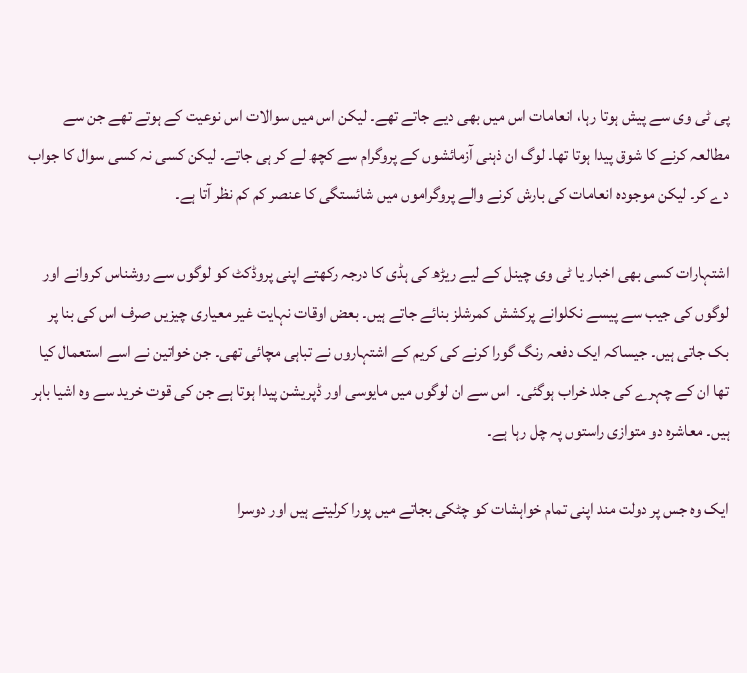پی ٹی وی سے پیش ہوتا رہا، انعامات اس میں بھی دیے جاتے تھے۔ لیکن اس میں سوالات اس نوعیت کے ہوتے تھے جن سے مطالعہ کرنے کا شوق پیدا ہوتا تھا۔ لوگ ان ذہنی آزمائشوں کے پروگرام سے کچھ لے کر ہی جاتے۔ لیکن کسی نہ کسی سوال کا جواب دے کر۔ لیکن موجودہ انعامات کی بارش کرنے والے پروگراموں میں شائستگی کا عنصر کم کم نظر آتا ہے۔

اشتہارات کسی بھی اخبار یا ٹی وی چینل کے لیے ریڑھ کی ہڈی کا درجہ رکھتے اپنی پروڈکٹ کو لوگوں سے روشناس کروانے اور لوگوں کی جیب سے پیسے نکلوانے پرکشش کمرشلز بنائے جاتے ہیں۔ بعض اوقات نہایت غیر معیاری چیزیں صرف اس کی بنا پر بک جاتی ہیں۔ جیساکہ ایک دفعہ رنگ گورا کرنے کی کریم کے اشتہاروں نے تباہی مچائی تھی۔ جن خواتین نے اسے استعمال کیا تھا ان کے چہرے کی جلد خراب ہوگئی۔  اس سے ان لوگوں میں مایوسی اور ڈپریشن پیدا ہوتا ہے جن کی قوت خرید سے وہ اشیا باہر ہیں۔ معاشرہ دو متوازی راستوں پہ چل رہا ہے۔

ایک وہ جس پر دولت مند اپنی تمام خواہشات کو چٹکی بجاتے میں پورا کرلیتے ہیں اور دوسرا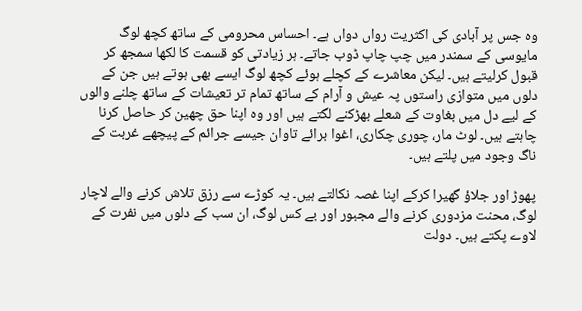وہ جس پر آبادی کی اکثریت رواں دواں ہے۔ احساس محرومی کے ساتھ کچھ لوگ مایوسی کے سمندر میں چپ چاپ ڈوب جاتے۔ ہر زیادتی کو قسمت کا لکھا سمجھ کر قبول کرلیتے ہیں۔ لیکن معاشرے کے کچلے ہوئے کچھ لوگ ایسے بھی ہوتے ہیں جن کے دلوں میں متوازی راستوں پہ عیش و آرام کے ساتھ تمام تر تعیشات کے ساتھ چلنے والوں کے لیے دل میں بغاوت کے شعلے بھڑکنے لگتے ہیں اور وہ اپنا حق چھین کر حاصل کرنا چاہتے ہیں۔ لوٹ مار، چوری چکاری، اغوا برائے تاوان جیسے جرائم کے پیچھے غربت کے ناگ وجود میں پلتے ہیں۔

پھوڑ اور جلاؤ گھیرا کرکے اپنا غصہ نکالتے ہیں۔ یہ کوڑے سے رزق تلاش کرنے والے لاچار لوگ، محنت مزدوری کرنے والے مجبور اور بے کس لوگ، ان سب کے دلوں میں نفرت کے لاوے پکتے ہیں۔ دولت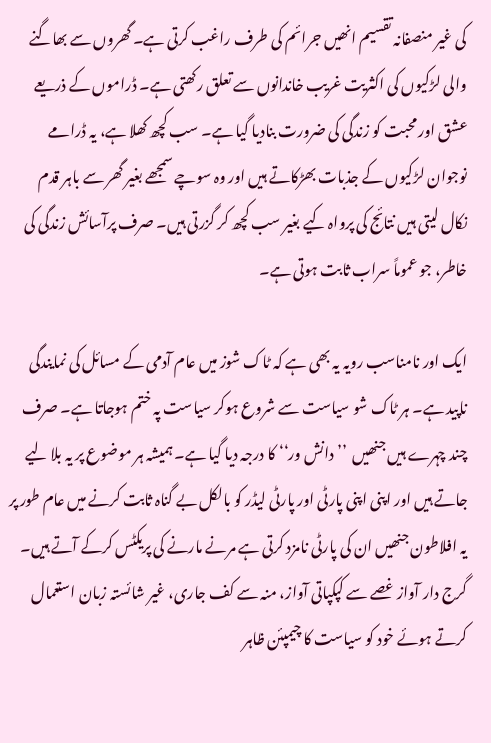کی غیر منصفانہ تقسیم انھیں جرائم کی طرف راغب کرتی ہے۔ گھروں سے بھاگنے والی لڑکیوں کی اکثریت غریب خاندانوں سے تعلق رکھتی ہے۔ ڈراموں کے ذریعے عشق اور محبت کو زندگی کی ضرورت بنادیا گیا ہے۔ سب کچھ کھلا ہے، یہ ڈرامے نوجوان لڑکیوں کے جذبات بھڑکاتے ہیں اور وہ سوچے سمجھے بغیر گھر سے باہر قدم نکال لیتی ہیں نتائج کی پرواہ کیے بغیر سب کچھ کر گزرتی ہیں۔ صرف پرآسائش زندگی کی خاطر، جو عموماً سراب ثابت ہوتی ہے۔

ایک اور نامناسب رویہ یہ بھی ہے کہ ٹاک شوز میں عام آدمی کے مسائل کی نمایندگی ناپید ہے۔ ہر ٹاک شو سیاست سے شروع ہوکر سیاست پہ ختم ہوجاتا ہے۔ صرف چند چہرے ہیں جنھیں  ’’ دانش ور‘‘ کا درجہ دیا گیا ہے۔ ہمیشہ ہر موضوع پر یہ بلا لیے جاتے ہیں اور اپنی اپنی پارٹی اور پارٹی لیڈر کو بالکل بے گناہ ثابت کرنے میں عام طور پر یہ افلاطون جنھیں ان کی پارٹی نامزد کرتی ہے مرنے مارنے کی پریکٹس کرکے آتے ہیں۔ گرج دار آواز غصے سے کپکپاتی آواز، منہ سے کف جاری، غیر شائستہ زبان استعمال کرتے ہوئے خود کو سیاست کا چیمپئن ظاہر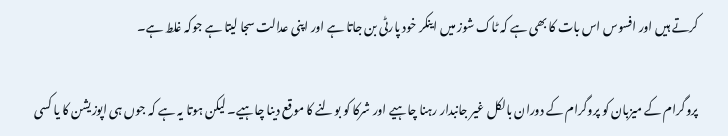کرتے ہیں اور افسوس اس بات کا بھی ہے کہ ٹاک شوز میں اینکر خود پارٹی بن جاتا ہے اور اپنی عدالت سجا لیتا ہے جوکہ غلط ہے۔

پروگرام کے میزبان کو پروگرام کے دوران بالکل غیر جانبدار رہنا چاہیے اور شرکا کو بولنے کا موقع دینا چاہیے۔ لیکن ہوتا یہ ہے کہ جوں ہی اپوزیشن کا یا کسی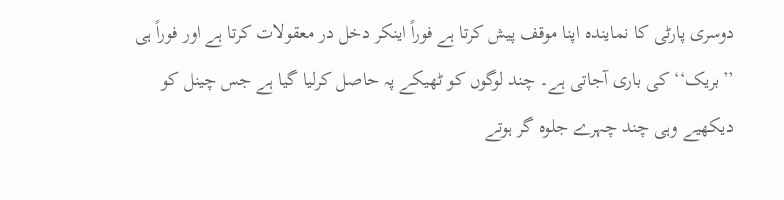دوسری پارٹی کا نمایندہ اپنا موقف پیش کرتا ہے فوراً اینکر دخل در معقولات کرتا ہے اور فوراً ہی ’’بریک‘‘ کی باری آجاتی ہے۔ چند لوگوں کو ٹھیکے پہ حاصل کرلیا گیا ہے جس چینل کو دیکھیے وہی چند چہرے جلوہ گر ہوتے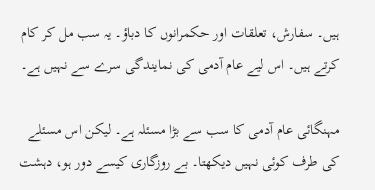ہیں۔ سفارش، تعلقات اور حکمرانوں کا دباؤ۔ یہ سب مل کر کام کرتے ہیں۔ اس لیے عام آدمی کی نمایندگی سرے سے نہیں ہے۔

مہنگائی عام آدمی کا سب سے بڑا مسئلہ ہے۔ لیکن اس مسئلے کی طرف کوئی نہیں دیکھتا۔ بے روزگاری کیسے دور ہو، دہشت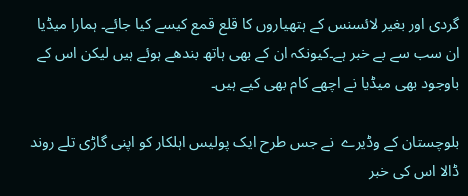گردی اور بغیر لائسنس کے ہتھیاروں کا قلع قمع کیسے کیا جائے۔ ہمارا میڈیا ان سب سے بے خبر ہے۔کیونکہ ان کے بھی ہاتھ بندھے ہوئے ہیں لیکن اس کے باوجود بھی میڈیا نے اچھے کام بھی کیے ہیں۔

بلوچستان کے وڈیرے  نے جس طرح ایک پولیس اہلکار کو اپنی گاڑی تلے روند ڈالا اس کی خبر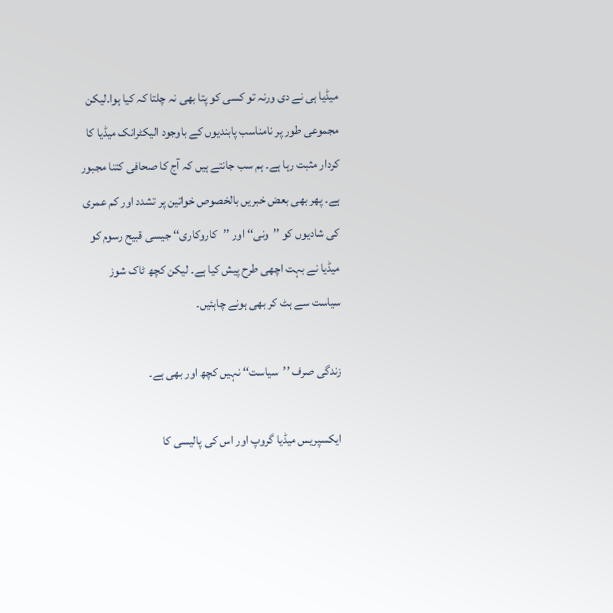میڈیا ہی نے دی ورنہ تو کسی کو پتا بھی نہ چلتا کہ کیا ہوا۔لیکن مجموعی طور پر نامناسب پابندیوں کے باوجود الیکٹرانک میڈیا کا کردار مثبت رہا ہے۔ ہم سب جانتے ہیں کہ آج کا صحافی کتنا مجبور ہے۔ پھر بھی بعض خبریں بالخصوص خواتین پر تشدد اور کم عمری کی شادیوں کو ’’ونی‘‘ اور ’’کاروکاری‘‘ جیسی قبیح رسوم کو میڈیا نے بہت اچھی طرح پیش کیا ہے۔ لیکن کچھ ٹاک شوز سیاست سے ہٹ کر بھی ہونے چاہئیں۔

زندگی صرف ’’سیاست‘‘ نہیں کچھ اور بھی ہے۔

ایکسپریس میڈیا گروپ اور اس کی پالیسی کا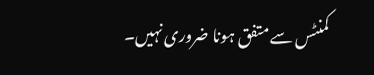کمنٹس سے متفق ہونا ضروری نہیں۔